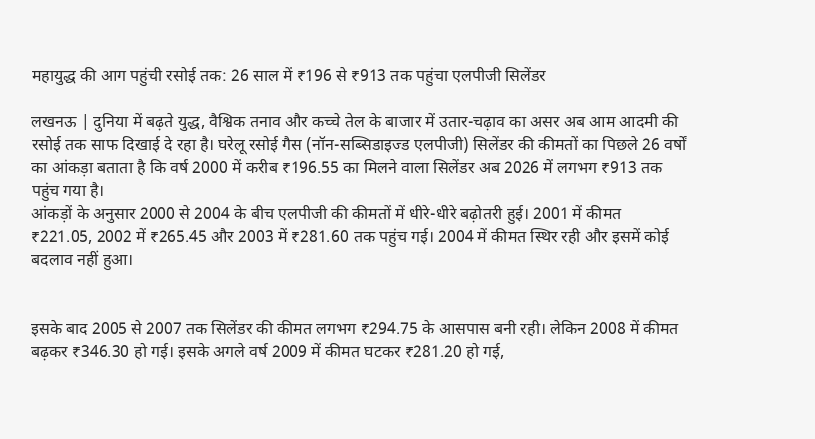महायुद्ध की आग पहुंची रसोई तक: 26 साल में ₹196 से ₹913 तक पहुंचा एलपीजी सिलेंडर

लखनऊ | दुनिया में बढ़ते युद्ध, वैश्विक तनाव और कच्चे तेल के बाजार में उतार-चढ़ाव का असर अब आम आदमी की रसोई तक साफ दिखाई दे रहा है। घरेलू रसोई गैस (नॉन-सब्सिडाइज्ड एलपीजी) सिलेंडर की कीमतों का पिछले 26 वर्षों का आंकड़ा बताता है कि वर्ष 2000 में करीब ₹196.55 का मिलने वाला सिलेंडर अब 2026 में लगभग ₹913 तक पहुंच गया है।
आंकड़ों के अनुसार 2000 से 2004 के बीच एलपीजी की कीमतों में धीरे-धीरे बढ़ोतरी हुई। 2001 में कीमत ₹221.05, 2002 में ₹265.45 और 2003 में ₹281.60 तक पहुंच गई। 2004 में कीमत स्थिर रही और इसमें कोई बदलाव नहीं हुआ।


इसके बाद 2005 से 2007 तक सिलेंडर की कीमत लगभग ₹294.75 के आसपास बनी रही। लेकिन 2008 में कीमत बढ़कर ₹346.30 हो गई। इसके अगले वर्ष 2009 में कीमत घटकर ₹281.20 हो गई,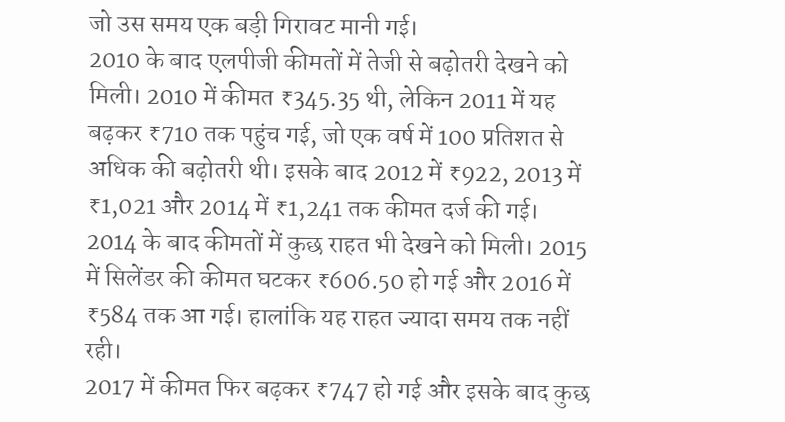जो उस समय एक बड़ी गिरावट मानी गई।
2010 के बाद एलपीजी कीमतों में तेजी से बढ़ोतरी देखने को मिली। 2010 में कीमत ₹345.35 थी, लेकिन 2011 में यह बढ़कर ₹710 तक पहुंच गई, जो एक वर्ष में 100 प्रतिशत से अधिक की बढ़ोतरी थी। इसके बाद 2012 में ₹922, 2013 में ₹1,021 और 2014 में ₹1,241 तक कीमत दर्ज की गई।
2014 के बाद कीमतों में कुछ राहत भी देखने को मिली। 2015 में सिलेंडर की कीमत घटकर ₹606.50 हो गई और 2016 में ₹584 तक आ गई। हालांकि यह राहत ज्यादा समय तक नहीं रही।
2017 में कीमत फिर बढ़कर ₹747 हो गई और इसके बाद कुछ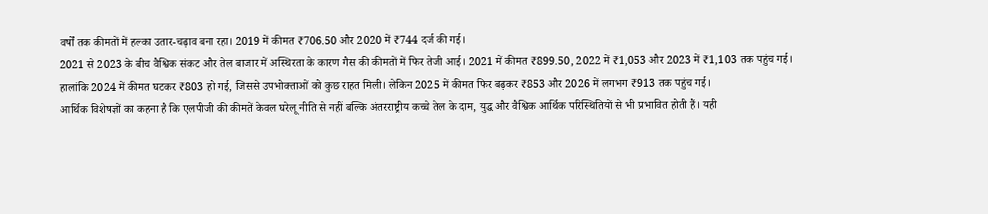वर्षों तक कीमतों में हल्का उतार-चढ़ाव बना रहा। 2019 में कीमत ₹706.50 और 2020 में ₹744 दर्ज की गई।
2021 से 2023 के बीच वैश्विक संकट और तेल बाजार में अस्थिरता के कारण गैस की कीमतों में फिर तेजी आई। 2021 में कीमत ₹899.50, 2022 में ₹1,053 और 2023 में ₹1,103 तक पहुंच गई।
हालांकि 2024 में कीमत घटकर ₹803 हो गई, जिससे उपभोक्ताओं को कुछ राहत मिली। लेकिन 2025 में कीमत फिर बढ़कर ₹853 और 2026 में लगभग ₹913 तक पहुंच गई।
आर्थिक विशेषज्ञों का कहना है कि एलपीजी की कीमतें केवल घरेलू नीति से नहीं बल्कि अंतरराष्ट्रीय कच्चे तेल के दाम, युद्ध और वैश्विक आर्थिक परिस्थितियों से भी प्रभावित होती हैं। यही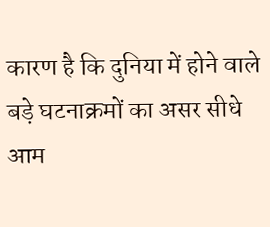कारण है कि दुनिया में होने वाले बड़े घटनाक्रमों का असर सीधे आम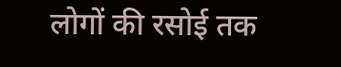लोगों की रसोई तक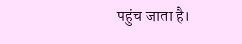पहुंच जाता है।